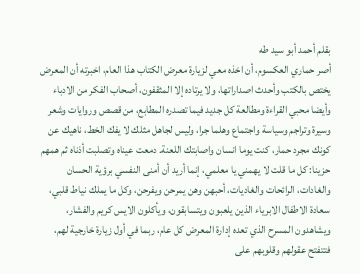بقلم أحمد أبو سيد طه
أصر حماري العكسوم، أن اخذه معي لزيارة معرض الكتاب هذا العام، اخبرته أن المعرض يختص بالكتب وأحدث اصداراتها، ولا يرتاده إلا المثقفون، أصحاب الفكر من الادباء وأيضا محبي القراءة ومطالعة كل جديد فيما تصدره المطابع، من قصص وروايات وشعر وسيرة وتراجم وسياسة واجتماع وهلما جرا، وليس لجاهل مثلك لا يفك الخط، ناهيك عن كونك مجرد حمار، كنت يوما انسان واصابتك اللعنة. دمعت عيناه وتصلبت أذناه ثم همهم حزينا: كل ما قلت لا يهمني يا معلمي، إنما أريد أن أمنى النفسي برؤية الحسان والغادات، الرائحات والغاديات، أحبهن وهن يمرحن ويفرحن، وكل ما يملك نياط قلبي، سعادة الاطفال الابرياء الذين يلعبون ويتسابقون، ويأكلون الايس كريم والفشار، ويشاهدون المسرح الذي تعده إدارة المعرض كل عام، ربما في أول زيارة خارجية لهم، فتتفتح عقولهم وقلوبهم على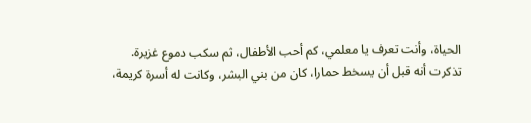الحياة، وأنت تعرف يا معلمي، كم أحب الأطفال، ثم سكب دموع غزيرة.
تذكرت أنه قبل أن يسخط حمارا، كان من بني البشر، وكانت له أسرة كريمة،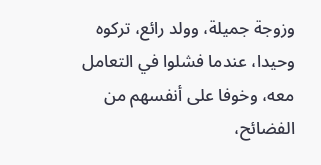وزوجة جميلة، وولد رائع، تركوه وحيدا، عندما فشلوا في التعامل معه، وخوفا على أنفسهم من الفضائح،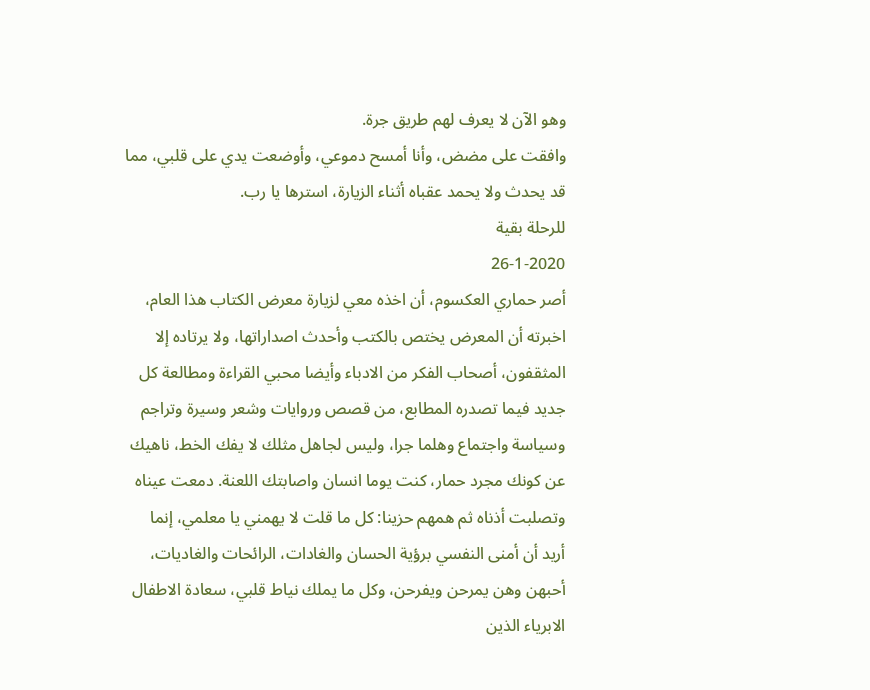وهو الآن لا يعرف لهم طريق جرة.
وافقت على مضض، وأنا أمسح دموعي، وأوضعت يدي على قلبي، مما قد يحدث ولا يحمد عقباه أثناء الزيارة، استرها يا رب.
للرحلة بقية
26-1-2020
أصر حماري العكسوم، أن اخذه معي لزيارة معرض الكتاب هذا العام، اخبرته أن المعرض يختص بالكتب وأحدث اصداراتها، ولا يرتاده إلا المثقفون، أصحاب الفكر من الادباء وأيضا محبي القراءة ومطالعة كل جديد فيما تصدره المطابع، من قصص وروايات وشعر وسيرة وتراجم وسياسة واجتماع وهلما جرا، وليس لجاهل مثلك لا يفك الخط، ناهيك عن كونك مجرد حمار، كنت يوما انسان واصابتك اللعنة. دمعت عيناه وتصلبت أذناه ثم همهم حزينا: كل ما قلت لا يهمني يا معلمي، إنما أريد أن أمنى النفسي برؤية الحسان والغادات، الرائحات والغاديات، أحبهن وهن يمرحن ويفرحن، وكل ما يملك نياط قلبي، سعادة الاطفال الابرياء الذين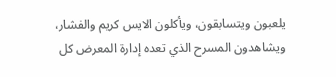يلعبون ويتسابقون، ويأكلون الايس كريم والفشار، ويشاهدون المسرح الذي تعده إدارة المعرض كل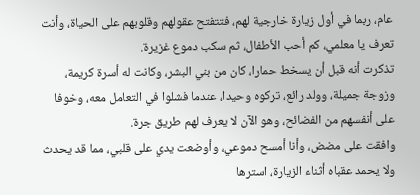عام، ربما في أول زيارة خارجية لهم، فتتفتح عقولهم وقلوبهم على الحياة، وأنت تعرف يا معلمي، كم أحب الأطفال، ثم سكب دموع غزيرة.
تذكرت أنه قبل أن يسخط حمارا، كان من بني البشر، وكانت له أسرة كريمة، وزوجة جميلة، وولد رائع، تركوه وحيدا، عندما فشلوا في التعامل معه، وخوفا على أنفسهم من الفضائح، وهو الآن لا يعرف لهم طريق جرة.
وافقت على مضض، وأنا أمسح دموعي، وأوضعت يدي على قلبي، مما قد يحدث ولا يحمد عقباه أثناء الزيارة، استرها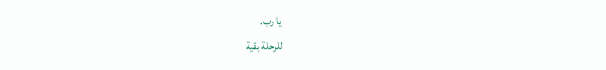يا رب.
للرحلة بقية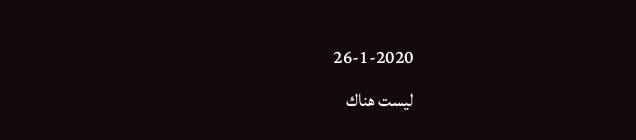26-1-2020
ليست هناك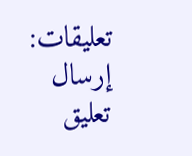تعليقات:
إرسال تعليق